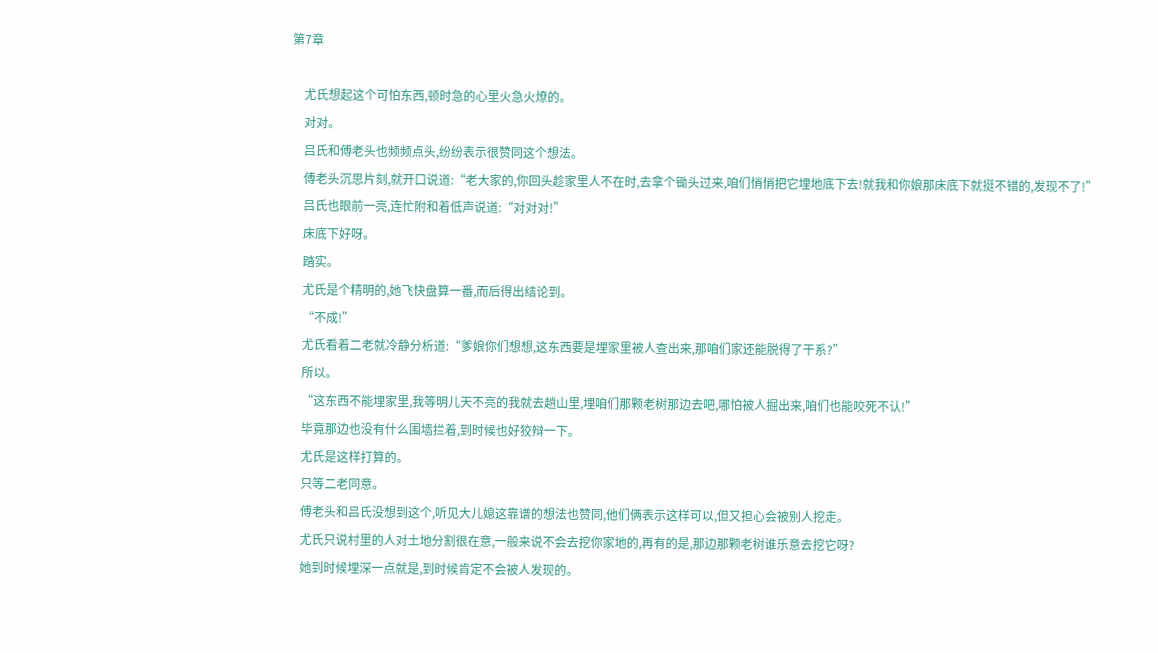第7章

    尤氏想起这个可怕东西,顿时急的心里火急火燎的。
    对对。
    吕氏和傅老头也频频点头,纷纷表示很赞同这个想法。
    傅老头沉思片刻,就开口说道:“老大家的,你回头趁家里人不在时,去拿个锄头过来,咱们悄悄把它埋地底下去!就我和你娘那床底下就挺不错的,发现不了!”
    吕氏也眼前一亮,连忙附和着低声说道:“对对对!”
    床底下好呀。
    踏实。
    尤氏是个精明的,她飞快盘算一番,而后得出结论到。
    “不成!”
    尤氏看着二老就冷静分析道:“爹娘你们想想,这东西要是埋家里被人查出来,那咱们家还能脱得了干系?”
    所以。
    “这东西不能埋家里,我等明儿天不亮的我就去趟山里,埋咱们那颗老树那边去吧,哪怕被人掘出来,咱们也能咬死不认!”
    毕竟那边也没有什么围墙拦着,到时候也好狡辩一下。
    尤氏是这样打算的。
    只等二老同意。
    傅老头和吕氏没想到这个,听见大儿媳这靠谱的想法也赞同,他们俩表示这样可以,但又担心会被别人挖走。
    尤氏只说村里的人对土地分割很在意,一般来说不会去挖你家地的,再有的是,那边那颗老树谁乐意去挖它呀?
    她到时候埋深一点就是,到时候肯定不会被人发现的。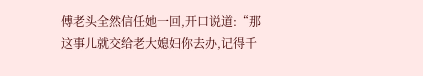傅老头全然信任她一回,开口说道:“那这事儿就交给老大媳妇你去办,记得千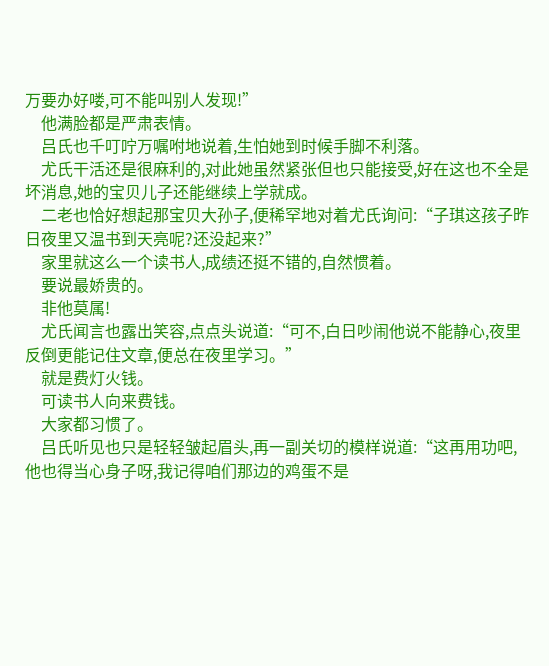万要办好喽,可不能叫别人发现!”
    他满脸都是严肃表情。
    吕氏也千叮咛万嘱咐地说着,生怕她到时候手脚不利落。
    尤氏干活还是很麻利的,对此她虽然紧张但也只能接受,好在这也不全是坏消息,她的宝贝儿子还能继续上学就成。
    二老也恰好想起那宝贝大孙子,便稀罕地对着尤氏询问:“子琪这孩子昨日夜里又温书到天亮呢?还没起来?”
    家里就这么一个读书人,成绩还挺不错的,自然惯着。
    要说最娇贵的。
    非他莫属!
    尤氏闻言也露出笑容,点点头说道:“可不,白日吵闹他说不能静心,夜里反倒更能记住文章,便总在夜里学习。”
    就是费灯火钱。
    可读书人向来费钱。
    大家都习惯了。
    吕氏听见也只是轻轻皱起眉头,再一副关切的模样说道:“这再用功吧,他也得当心身子呀,我记得咱们那边的鸡蛋不是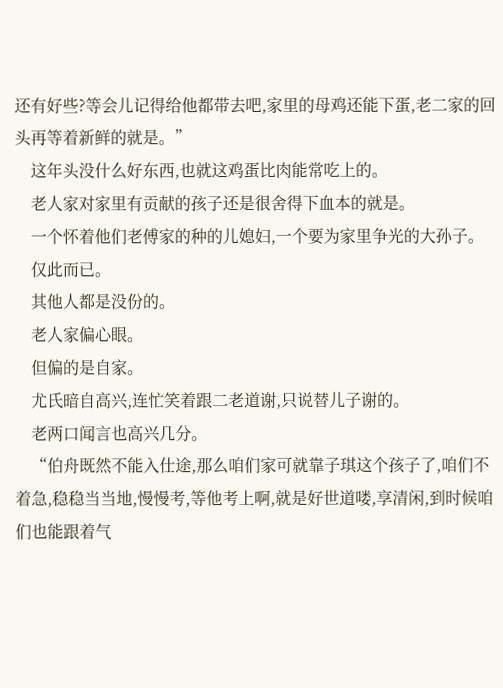还有好些?等会儿记得给他都带去吧,家里的母鸡还能下蛋,老二家的回头再等着新鲜的就是。”
    这年头没什么好东西,也就这鸡蛋比肉能常吃上的。
    老人家对家里有贡献的孩子还是很舍得下血本的就是。
    一个怀着他们老傅家的种的儿媳妇,一个要为家里争光的大孙子。
    仅此而已。
    其他人都是没份的。
    老人家偏心眼。
    但偏的是自家。
    尤氏暗自高兴,连忙笑着跟二老道谢,只说替儿子谢的。
    老两口闻言也高兴几分。
    “伯舟既然不能入仕途,那么咱们家可就靠子琪这个孩子了,咱们不着急,稳稳当当地,慢慢考,等他考上啊,就是好世道喽,享清闲,到时候咱们也能跟着气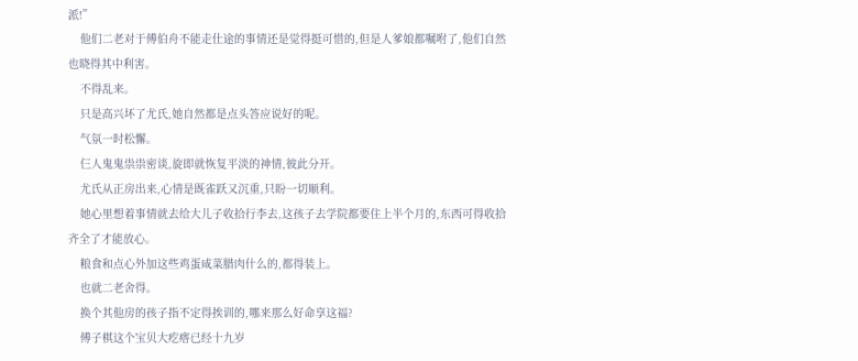派!”
    他们二老对于傅伯舟不能走仕途的事情还是觉得挺可惜的,但是人爹娘都嘱咐了,他们自然也晓得其中利害。
    不得乱来。
    只是高兴坏了尤氏,她自然都是点头答应说好的呢。
    气氛一时松懈。
    仨人鬼鬼祟祟密谈,旋即就恢复平淡的神情,彼此分开。
    尤氏从正房出来,心情是既雀跃又沉重,只盼一切顺利。
    她心里想着事情就去给大儿子收拾行李去,这孩子去学院都要住上半个月的,东西可得收拾齐全了才能放心。
    粮食和点心外加这些鸡蛋咸菜腊肉什么的,都得装上。
    也就二老舍得。
    换个其他房的孩子指不定得挨训的,哪来那么好命享这福?
    傅子棋这个宝贝大疙瘩已经十九岁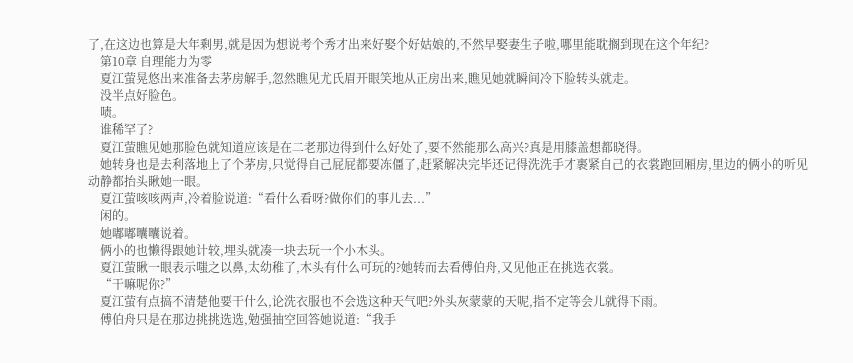了,在这边也算是大年剩男,就是因为想说考个秀才出来好娶个好姑娘的,不然早娶妻生子啦,哪里能耽搁到现在这个年纪?
    第10章 自理能力为零
    夏江萤晃悠出来准备去茅房解手,忽然瞧见尤氏眉开眼笑地从正房出来,瞧见她就瞬间冷下脸转头就走。
    没半点好脸色。
    啧。
    谁稀罕了?
    夏江萤瞧见她那脸色就知道应该是在二老那边得到什么好处了,要不然能那么高兴?真是用膝盖想都晓得。
    她转身也是去利落地上了个茅房,只觉得自己屁屁都要冻僵了,赶紧解决完毕还记得洗洗手才裹紧自己的衣裳跑回厢房,里边的俩小的听见动静都抬头瞅她一眼。
    夏江萤咳咳两声,冷着脸说道:“看什么看呀?做你们的事儿去...”
    闲的。
    她嘟嘟囔囔说着。
    俩小的也懒得跟她计较,埋头就凑一块去玩一个小木头。
    夏江萤瞅一眼表示嗤之以鼻,太幼稚了,木头有什么可玩的?她转而去看傅伯舟,又见他正在挑选衣裳。
    “干嘛呢你?”
    夏江萤有点搞不清楚他要干什么,论洗衣服也不会选这种天气吧?外头灰蒙蒙的天呢,指不定等会儿就得下雨。
    傅伯舟只是在那边挑挑选选,勉强抽空回答她说道:“我手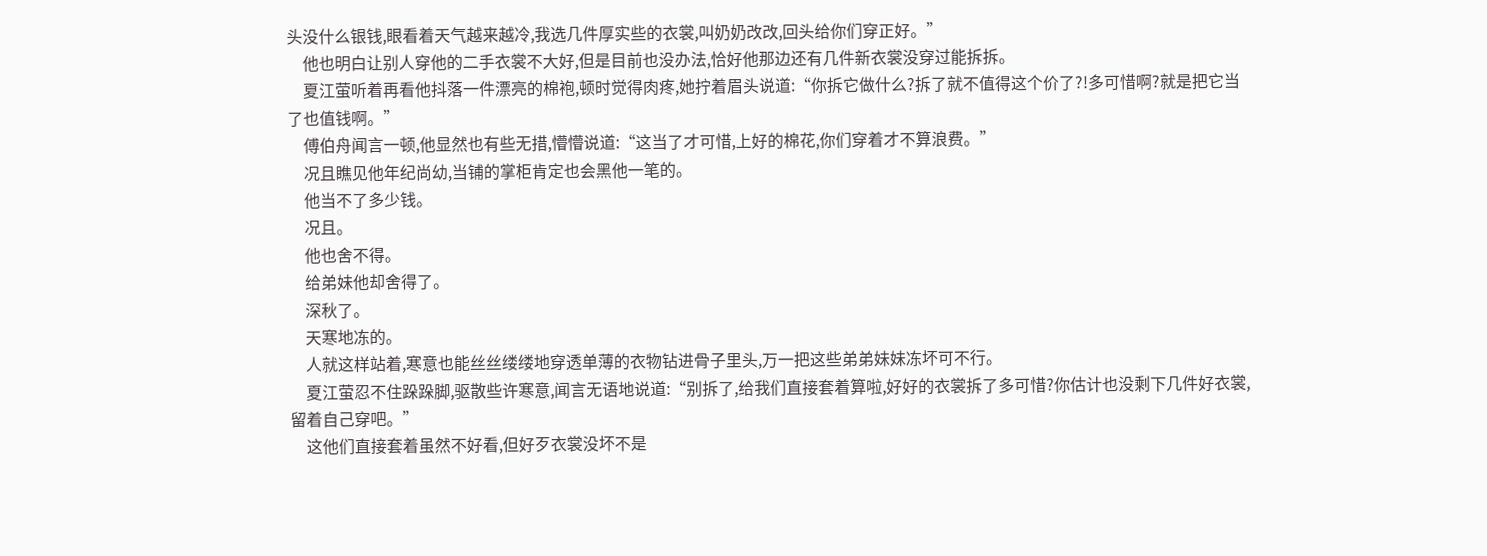头没什么银钱,眼看着天气越来越冷,我选几件厚实些的衣裳,叫奶奶改改,回头给你们穿正好。”
    他也明白让别人穿他的二手衣裳不大好,但是目前也没办法,恰好他那边还有几件新衣裳没穿过能拆拆。
    夏江萤听着再看他抖落一件漂亮的棉袍,顿时觉得肉疼,她拧着眉头说道:“你拆它做什么?拆了就不值得这个价了?!多可惜啊?就是把它当了也值钱啊。”
    傅伯舟闻言一顿,他显然也有些无措,懵懵说道:“这当了才可惜,上好的棉花,你们穿着才不算浪费。”
    况且瞧见他年纪尚幼,当铺的掌柜肯定也会黑他一笔的。
    他当不了多少钱。
    况且。
    他也舍不得。
    给弟妹他却舍得了。
    深秋了。
    天寒地冻的。
    人就这样站着,寒意也能丝丝缕缕地穿透单薄的衣物钻进骨子里头,万一把这些弟弟妹妹冻坏可不行。
    夏江萤忍不住跺跺脚,驱散些许寒意,闻言无语地说道:“别拆了,给我们直接套着算啦,好好的衣裳拆了多可惜?你估计也没剩下几件好衣裳,留着自己穿吧。”
    这他们直接套着虽然不好看,但好歹衣裳没坏不是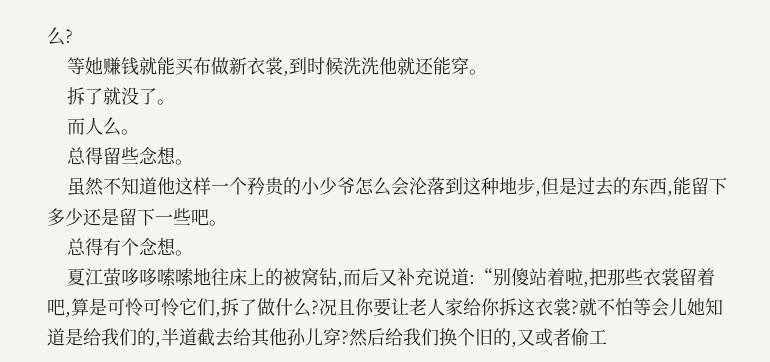么?
    等她赚钱就能买布做新衣裳,到时候洗洗他就还能穿。
    拆了就没了。
    而人么。
    总得留些念想。
    虽然不知道他这样一个矜贵的小少爷怎么会沦落到这种地步,但是过去的东西,能留下多少还是留下一些吧。
    总得有个念想。
    夏江萤哆哆嗦嗦地往床上的被窝钻,而后又补充说道:“别傻站着啦,把那些衣裳留着吧,算是可怜可怜它们,拆了做什么?况且你要让老人家给你拆这衣裳?就不怕等会儿她知道是给我们的,半道截去给其他孙儿穿?然后给我们换个旧的,又或者偷工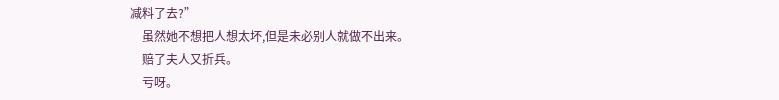减料了去?”
    虽然她不想把人想太坏,但是未必别人就做不出来。
    赔了夫人又折兵。
    亏呀。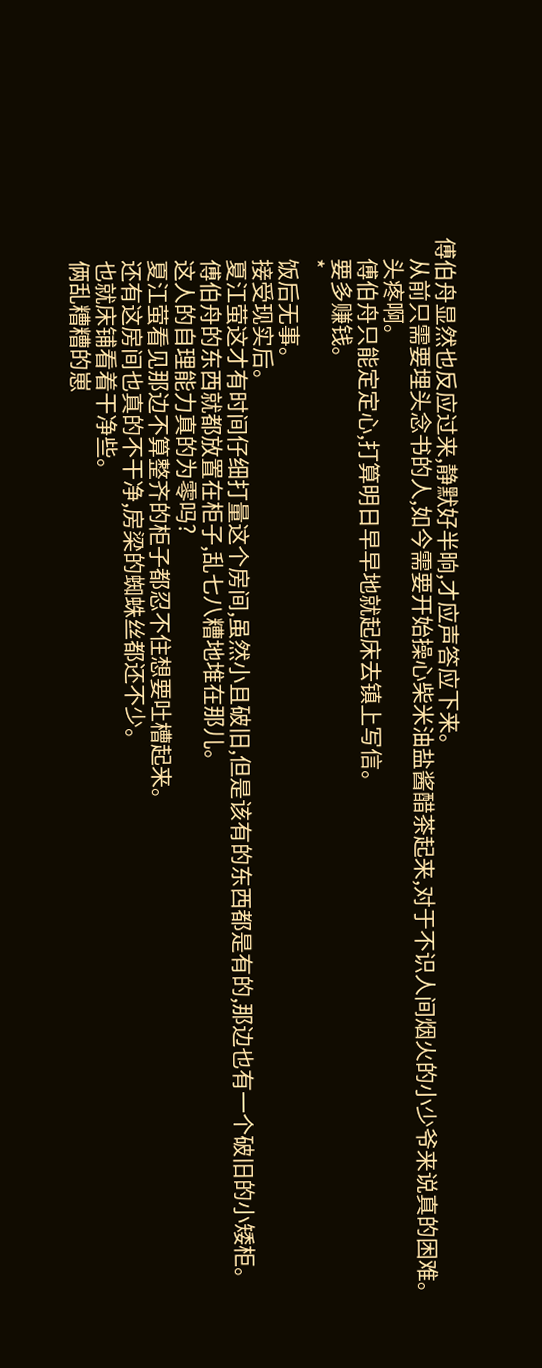傅伯舟显然也反应过来,静默好半晌,才应声答应下来。
    从前只需要埋头念书的人,如今需要开始操心柴米油盐酱醋茶起来,对于不识人间烟火的小少爷来说真的困难。
    头疼啊。
    傅伯舟只能定定心,打算明日早早地就起床去镇上写信。
    要多赚钱。
    *
    饭后无事。
    接受现实后。
    夏江萤这才有时间仔细打量这个房间,虽然小且破旧,但是该有的东西都是有的,那边也有一个破旧的小矮柜。
    傅伯舟的东西就都放置在柜子,乱七八糟地堆在那儿。
    这人的自理能力真的为零吗?
    夏江萤看见那边不算整齐的柜子都忍不住想要吐槽起来。
    还有这房间也真的不干净,房梁的蜘蛛丝都还不少。
    也就床铺看着干净些。
    俩乱糟糟的崽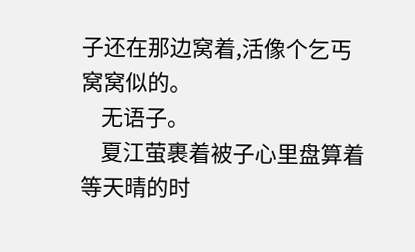子还在那边窝着,活像个乞丐窝窝似的。
    无语子。
    夏江萤裹着被子心里盘算着等天晴的时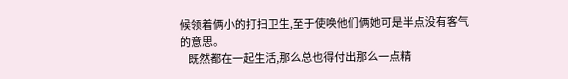候领着俩小的打扫卫生,至于使唤他们俩她可是半点没有客气的意思。
    既然都在一起生活,那么总也得付出那么一点精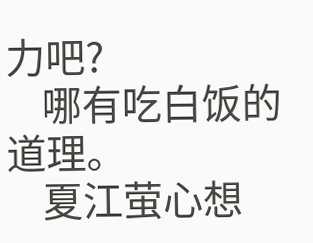力吧?
    哪有吃白饭的道理。
    夏江萤心想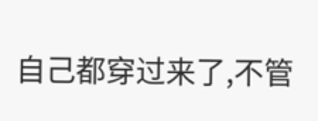自己都穿过来了,不管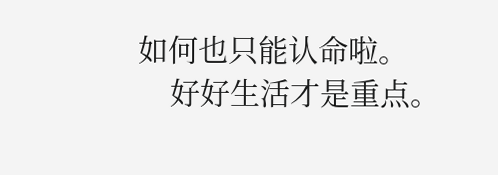如何也只能认命啦。
    好好生活才是重点。